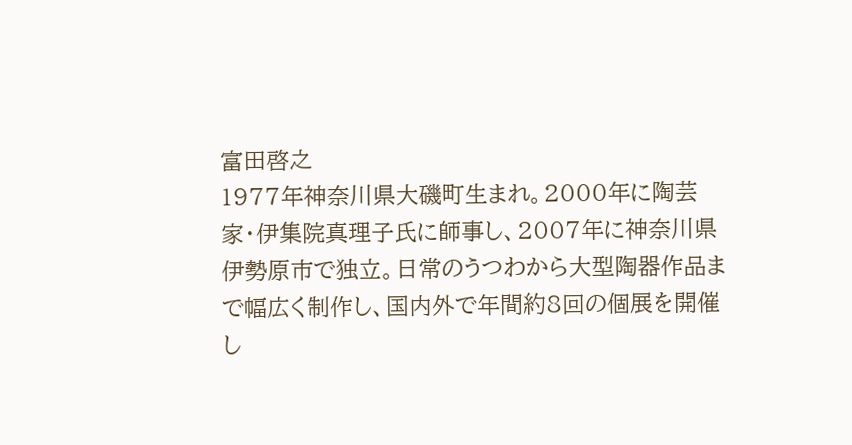富田啓之
1977年神奈川県大磯町生まれ。2000年に陶芸家・伊集院真理子氏に師事し、2007年に神奈川県伊勢原市で独立。日常のうつわから大型陶器作品まで幅広く制作し、国内外で年間約8回の個展を開催し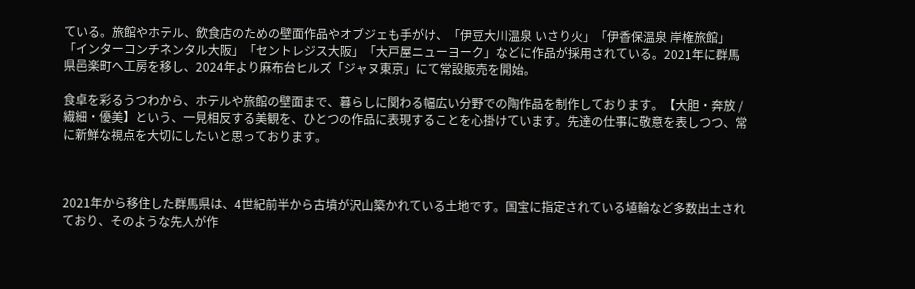ている。旅館やホテル、飲食店のための壁面作品やオブジェも手がけ、「伊豆大川温泉 いさり火」「伊香保温泉 岸権旅館」「インターコンチネンタル大阪」「セントレジス大阪」「大戸屋ニューヨーク」などに作品が採用されている。2021年に群馬県邑楽町へ工房を移し、2024年より麻布台ヒルズ「ジャヌ東京」にて常設販売を開始。

食卓を彩るうつわから、ホテルや旅館の壁面まで、暮らしに関わる幅広い分野での陶作品を制作しております。【大胆・奔放 / 繊細・優美】という、一見相反する美観を、ひとつの作品に表現することを心掛けています。先達の仕事に敬意を表しつつ、常に新鮮な視点を大切にしたいと思っております。



2021年から移住した群馬県は、4世紀前半から古墳が沢山築かれている土地です。国宝に指定されている埴輪など多数出土されており、そのような先人が作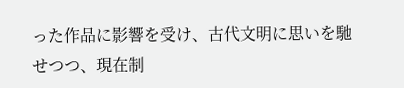った作品に影響を受け、古代文明に思いを馳せつつ、現在制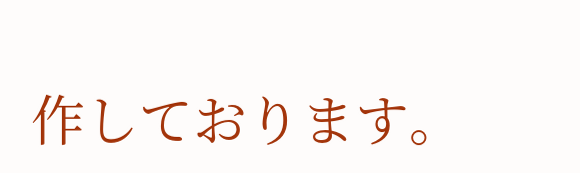作しております。